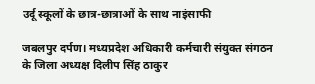उर्दू स्कूलों के छात्र-छात्राओं के साथ नाइंसाफी

जबलपुर दर्पण। मध्यप्रदेश अधिकारी कर्मचारी संयुक्त संगठन के जिला अध्यक्ष दिलीप सिंह ठाकुर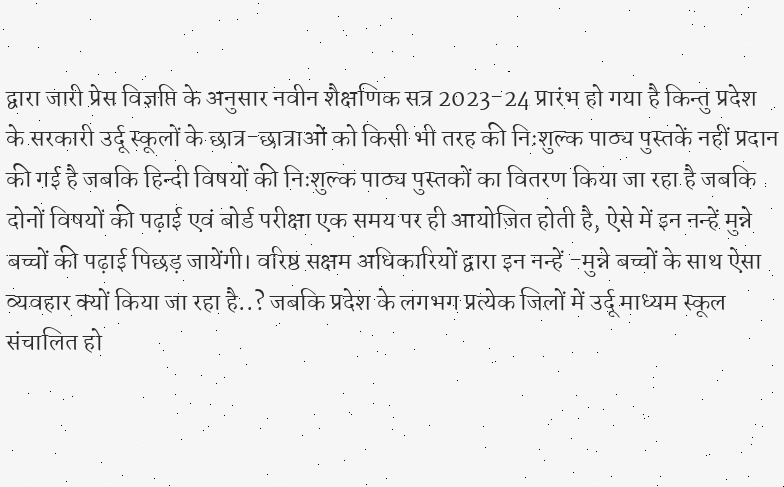द्वारा जारी प्रेस विज्ञप्ति के अनुसार नवीन शैक्षणिक सत्र 2023-24 प्रारंभ हो गया है किन्तु प्रदेश के सरकारी उर्दू स्कूलों के छात्र-छात्राओं को किसी भी तरह की निःशुल्क पाठ्य पुस्तकें नहीं प्रदान की गई है जबकि हिन्दी विषयों की निःशुल्क पाठ्य पुस्तकों का वितरण किया जा रहा है जबकि दोनों विषयों की पढ़ाई एवं बोर्ड परीक्षा एक समय पर ही आयोजित होती है, ऐसे में इन नन्हें मुन्ने बच्चों की पढ़ाई पिछड़ जायेंगी। वरिष्ठ सक्षम अधिकारियों द्वारा इन नन्हें -मुन्ने बच्चों के साथ ऐसा व्यवहार क्यों किया जा रहा है..? जबकि प्रदेश के लगभग प्रत्येक जिलों में उर्दू माध्यम स्कूल संचालित हो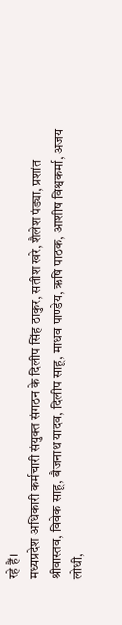रहे हैं।
मध्यप्रदेश अधिकारी कर्मचारी संयुक्त संगठन के दिलीप सिंह ठाकुर, सतीश खरे, शैलेश पंड्या, प्रशांत श्रीवास्तव, विवेक साहू, बैजनाथ यादव, दिलीप साहू, माधव पाण्डेय, ऋषि पाठक, आशीष विश्वकर्मा, अजय लोधी,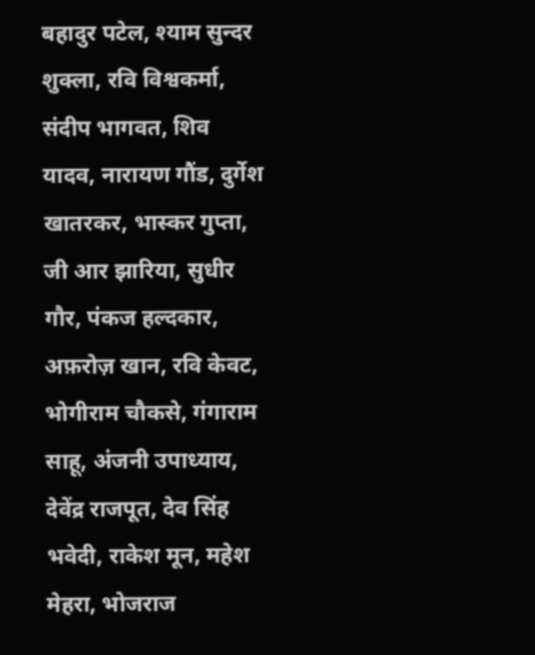बहादुर पटेल, श्याम सुन्दर शुक्ला, रवि विश्वकर्मा, संदीप भागवत, शिव यादव, नारायण गौंड, दुर्गेश खातरकर, भास्कर गुप्ता, जी आर झारिया, सुधीर गौर, पंकज हल्दकार, अफ़रोज़ खान, रवि केवट, भोगीराम चौकसे, गंगाराम साहू, अंजनी उपाध्याय, देवेंद्र राजपूत, देव सिंह भवेदी, राकेश मून, महेश मेहरा, भोजराज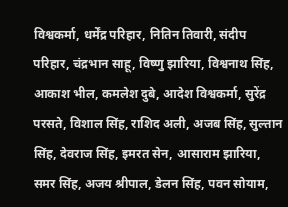विश्वकर्मा, धर्मेंद्र परिहार, नितिन तिवारी, संदीप परिहार, चंद्रभान साहू, विष्णु झारिया, विश्वनाथ सिंह, आकाश भील, कमलेश दुबे, आदेश विश्वकर्मा, सुरेंद्र परसते, विशाल सिंह, राशिद अली, अजब सिंह, सुल्तान सिंह, देवराज सिंह, इमरत सेन, आसाराम झारिया, समर सिंह, अजय श्रीपाल, डेलन सिंह, पवन सोयाम,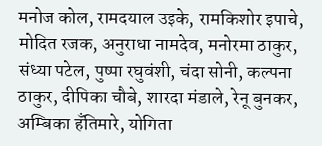मनोज कोल, रामदयाल उइके, रामकिशोर इपाचे, मोदित रजक, अनुराधा नामदेव, मनोरमा ठाकुर, संध्या पटेल, पुष्पा रघुवंशी, चंदा सोनी, कल्पना ठाकुर, दीपिका चौबे, शारदा मंडाले, रेनू बुनकर, अम्बिका हँतिमारे, योगिता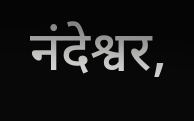नंदेश्वर,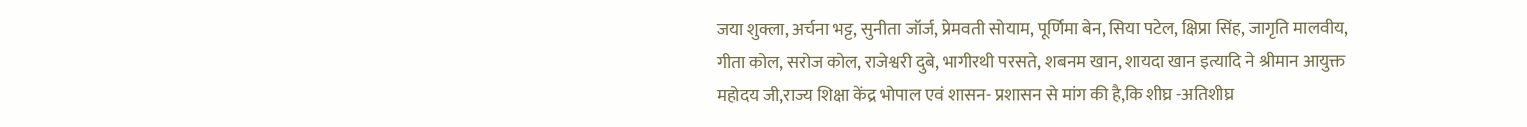जया शुक्ला, अर्चना भट्ट, सुनीता जॉर्ज, प्रेमवती सोयाम, पूर्णिमा बेन, सिया पटेल, क्षिप्रा सिंह, जागृति मालवीय, गीता कोल, सरोज कोल, राजेश्वरी दुबे, भागीरथी परसते, शबनम खान, शायदा खान इत्यादि ने श्रीमान आयुक्त महोदय जी,राज्य शिक्षा केंद्र भोपाल एवं शासन- प्रशासन से मांग की है,कि शीघ्र -अतिशीघ्र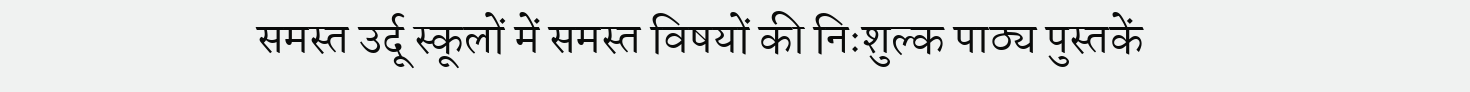समस्त उर्दू स्कूलों में समस्त विषयों की निःशुल्क पाठ्य पुस्तकें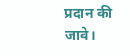प्रदान की जावे।